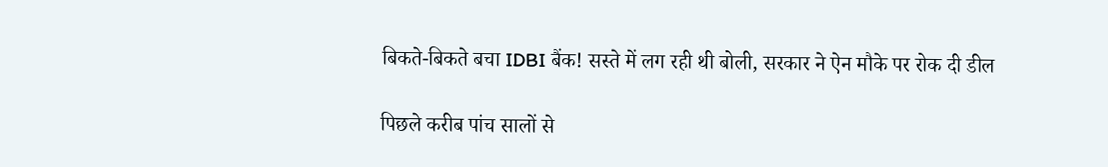बिकते-बिकते बचा IDBI बैंक! सस्ते में लग रही थी बोली, सरकार ने ऐन मौके पर रोक दी डील

पिछले करीब पांच सालों से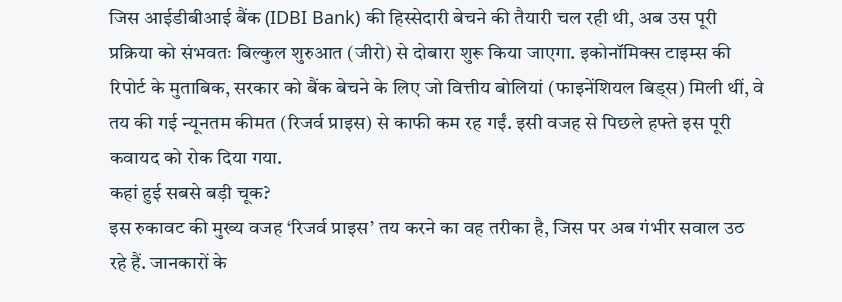जिस आईडीबीआई बैंक (IDBI Bank) की हिस्सेदारी बेचने की तैयारी चल रही थी, अब उस पूरी प्रक्रिया को संभवतः बिल्कुल शुरुआत (जीरो) से दोबारा शुरू किया जाएगा. इकोनॉमिक्स टाइम्स की रिपोर्ट के मुताबिक, सरकार को बैंक बेचने के लिए जो वित्तीय बोलियां (फाइनेंशियल बिड्स) मिली थीं, वे तय की गई न्यूनतम कीमत (रिजर्व प्राइस) से काफी कम रह गईं. इसी वजह से पिछले हफ्ते इस पूरी कवायद को रोक दिया गया.
कहां हुई सबसे बड़ी चूक?
इस रुकावट की मुख्य वजह ‘रिजर्व प्राइस’ तय करने का वह तरीका है, जिस पर अब गंभीर सवाल उठ रहे हैं. जानकारों के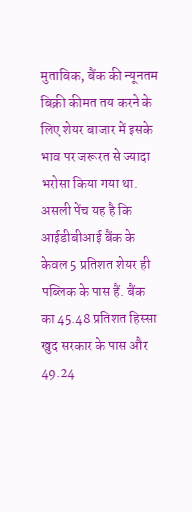मुताबिक, बैंक की न्यूनतम बिक्री कीमत तय करने के लिए शेयर बाजार में इसके भाव पर जरूरत से ज्यादा भरोसा किया गया था. असली पेंच यह है कि आईडीबीआई बैंक के केवल 5 प्रतिशत शेयर ही पब्लिक के पास हैं. बैंक का 45.48 प्रतिशत हिस्सा खुद सरकार के पास और 49.24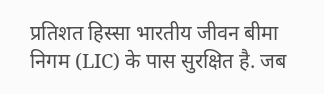प्रतिशत हिस्सा भारतीय जीवन बीमा निगम (LIC) के पास सुरक्षित है. जब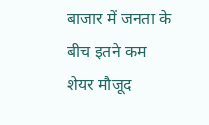बाजार में जनता के बीच इतने कम शेयर मौजूद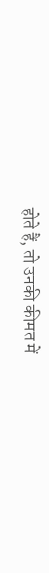होते हैं, तो उनकी कीमत में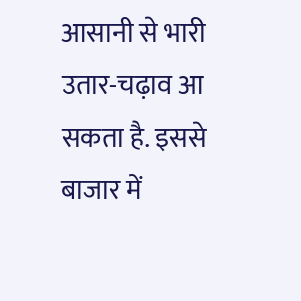आसानी से भारी उतार-चढ़ाव आ सकता है. इससे बाजार में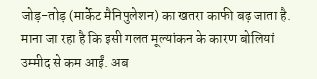जोड़-तोड़ (मार्केट मैनिपुलेशन) का खतरा काफी बढ़ जाता है. माना जा रहा है कि इसी गलत मूल्यांकन के कारण बोलियां उम्मीद से कम आईं. अब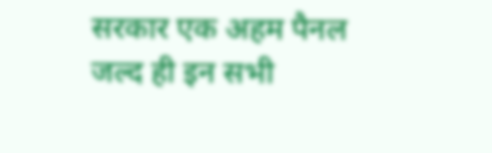सरकार एक अहम पैनल जल्द ही इन सभी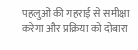पहलुओं की गहराई से समीक्षा करेगा और प्रक्रिया को दोबारा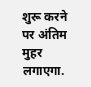शुरू करने पर अंतिम मुहर लगाएगा.